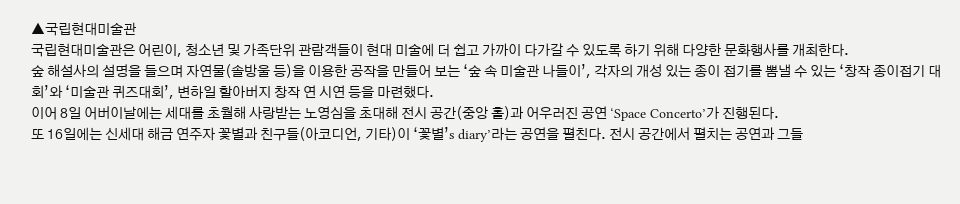▲국립현대미술관
국립현대미술관은 어린이, 청소년 및 가족단위 관람객들이 현대 미술에 더 쉽고 가까이 다가갈 수 있도록 하기 위해 다양한 문화행사를 개최한다.
숲 해설사의 설명을 들으며 자연물(솔방울 등)을 이용한 공작을 만들어 보는 ‘숲 속 미술관 나들이’, 각자의 개성 있는 종이 접기를 뽐낼 수 있는 ‘창작 종이접기 대회’와 ‘미술관 퀴즈대회’, 변하일 할아버지 창작 연 시연 등을 마련했다.
이어 8일 어버이날에는 세대를 초월해 사랑받는 노영심을 초대해 전시 공간(중앙 홀)과 어우러진 공연 ‘Space Concerto’가 진행된다.
또 16일에는 신세대 해금 연주자 꽃별과 친구들(아코디언, 기타)이 ‘꽃별’s diary’라는 공연을 펼친다. 전시 공간에서 펼치는 공연과 그들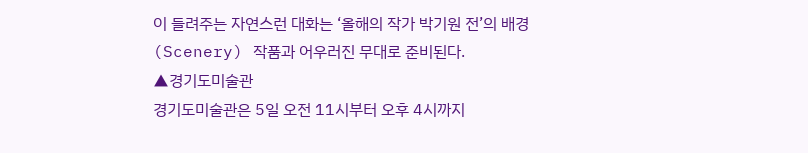이 들려주는 자연스런 대화는 ‘올해의 작가 박기원 전’의 배경(Scenery) 작품과 어우러진 무대로 준비된다.
▲경기도미술관
경기도미술관은 5일 오전 11시부터 오후 4시까지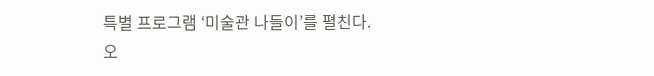특별 프로그램 ‘미술관 나들이’를 펼친다.
오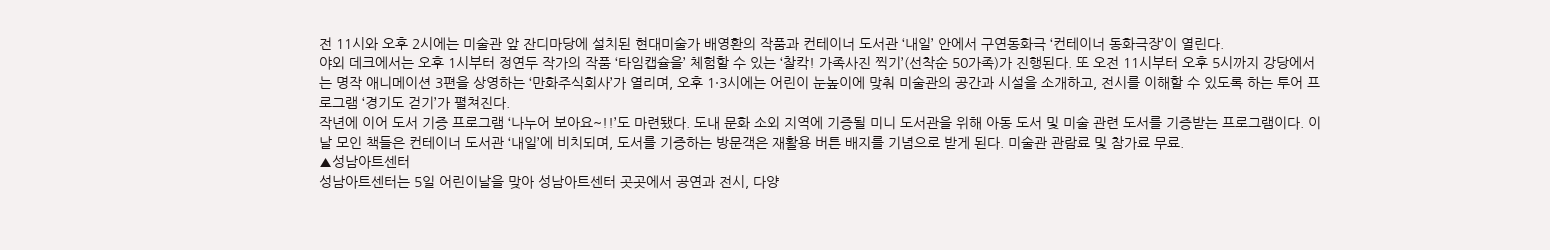전 11시와 오후 2시에는 미술관 앞 잔디마당에 설치된 현대미술가 배영환의 작품과 컨테이너 도서관 ‘내일’ 안에서 구연동화극 ‘컨테이너 동화극장’이 열린다.
야외 데크에서는 오후 1시부터 정연두 작가의 작품 ‘타임캡슐을’ 체험할 수 있는 ‘찰칵! 가족사진 찍기’(선착순 50가족)가 진행된다. 또 오전 11시부터 오후 5시까지 강당에서는 명작 애니메이션 3편을 상영하는 ‘만화주식회사’가 열리며, 오후 1·3시에는 어린이 눈높이에 맞춰 미술관의 공간과 시설을 소개하고, 전시를 이해할 수 있도록 하는 투어 프로그램 ‘경기도 걷기’가 펼쳐진다.
작년에 이어 도서 기증 프로그램 ‘나누어 보아요~!!’도 마련됐다. 도내 문화 소외 지역에 기증될 미니 도서관을 위해 아동 도서 및 미술 관련 도서를 기증받는 프로그램이다. 이날 모인 책들은 컨테이너 도서관 ‘내일’에 비치되며, 도서를 기증하는 방문객은 재활용 버튼 배지를 기념으로 받게 된다. 미술관 관람료 및 참가료 무료.
▲성남아트센터
성남아트센터는 5일 어린이날을 맞아 성남아트센터 곳곳에서 공연과 전시, 다양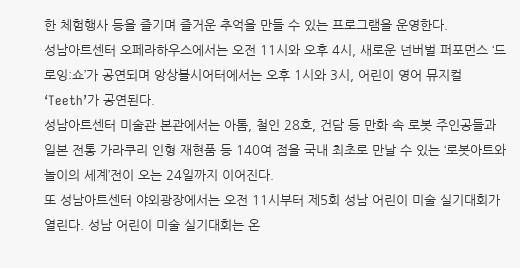한 체험행사 등을 즐기며 즐거운 추억을 만들 수 있는 프로그램을 운영한다.
성남아트센터 오페라하우스에서는 오전 11시와 오후 4시, 새로운 넌버벌 퍼포먼스 ‘드로잉:쇼’가 공연되며 앙상블시어터에서는 오후 1시와 3시, 어린이 영어 뮤지컬 ‘Teeth’가 공연된다.
성남아트센터 미술관 본관에서는 아톰, 철인 28호, 건담 등 만화 속 로봇 주인공들과 일본 전통 가라쿠리 인형 재현품 등 140여 점을 국내 최초로 만날 수 있는 ‘로봇아트와 놀이의 세계’전이 오는 24일까지 이어진다.
또 성남아트센터 야외광장에서는 오전 11시부터 제5회 성남 어린이 미술 실기대회가 열린다. 성남 어린이 미술 실기대회는 온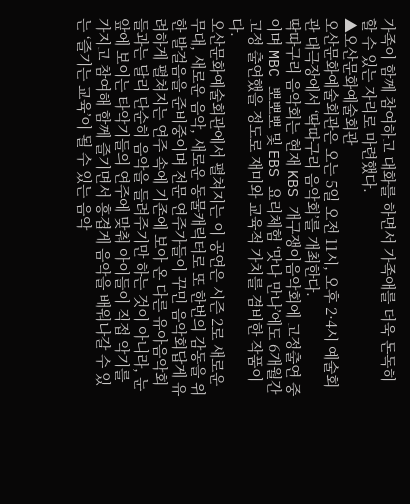가족이 함께 참여하고 대화를 하면서 가족애를 더욱 돈독히 할 수 있는 자리로 마련했다.
▲오산문화예술회관
오산문화예술회관은 오는 5일 오전 11시, 오후 2·4시 예술회관 대극장에서 ‘딱따구리 음악회’를 개최한다.
딱따구리 음악회는 현재 KBS 개구쟁이음악회에 고정출연 중이며 MBC 뽀뽀뽀 및 EBS 요리체험 ‘맛나 만나’에도 6개월간 고정 출연했을 정도로 재미와 교육적 가치를 겸비한 작품이다.
오산문화예술회관에서 펼쳐지는 이 공연은 시즌 2로 새로운 무대, 새로운 음악, 새로운 동물캐릭터로 또 한번의 감동을 위한 발걸음을 준비중이며 전문 연주가들이 꾸민 음악회답게 유려하게 펼쳐지는 연주 속에 기존에 보아 온 다른 유아음악회들과는 달리 단순히 음악을 들려주기만 하는 것이 아니라, 눈앞에 보이는 타악기들의 연주에 맞춰 아이들이 직접 악기를 가지고 참여해 함께 즐기면서 흥겹게 음악을 배워나갈 수 있는 ‘즐기는 교육’이 될 수 있는 음악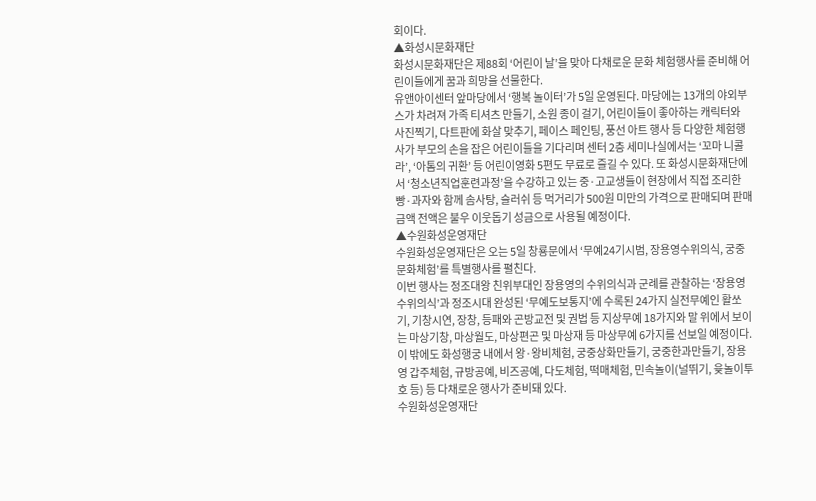회이다.
▲화성시문화재단
화성시문화재단은 제88회 ‘어린이 날’을 맞아 다채로운 문화 체험행사를 준비해 어린이들에게 꿈과 희망을 선물한다.
유앤아이센터 앞마당에서 ‘행복 놀이터’가 5일 운영된다. 마당에는 13개의 야외부스가 차려져 가족 티셔츠 만들기, 소원 종이 걸기, 어린이들이 좋아하는 캐릭터와 사진찍기, 다트판에 화살 맞추기, 페이스 페인팅, 풍선 아트 행사 등 다양한 체험행사가 부모의 손을 잡은 어린이들을 기다리며 센터 2층 세미나실에서는 ‘꼬마 니콜라’, ‘아톰의 귀환’ 등 어린이영화 5편도 무료로 즐길 수 있다. 또 화성시문화재단에서 ‘청소년직업훈련과정’을 수강하고 있는 중·고교생들이 현장에서 직접 조리한 빵·과자와 함께 솜사탕, 슬러쉬 등 먹거리가 500원 미만의 가격으로 판매되며 판매금액 전액은 불우 이웃돕기 성금으로 사용될 예정이다.
▲수원화성운영재단
수원화성운영재단은 오는 5일 창룡문에서 ‘무예24기시범, 장용영수위의식, 궁중문화체험’를 특별행사를 펼친다.
이번 행사는 정조대왕 친위부대인 장용영의 수위의식과 군례를 관찰하는 ‘장용영수위의식’과 정조시대 완성된 ‘무예도보통지’에 수록된 24가지 실전무예인 활쏘기, 기창시연, 장창, 등패와 곤방교전 및 권법 등 지상무예 18가지와 말 위에서 보이는 마상기창, 마상월도, 마상편곤 및 마상재 등 마상무예 6가지를 선보일 예정이다.
이 밖에도 화성행궁 내에서 왕·왕비체험, 궁중상화만들기, 궁중한과만들기, 장용영 갑주체험, 규방공예, 비즈공예, 다도체험, 떡매체험, 민속놀이(널뛰기, 윷놀이투호 등) 등 다채로운 행사가 준비돼 있다.
수원화성운영재단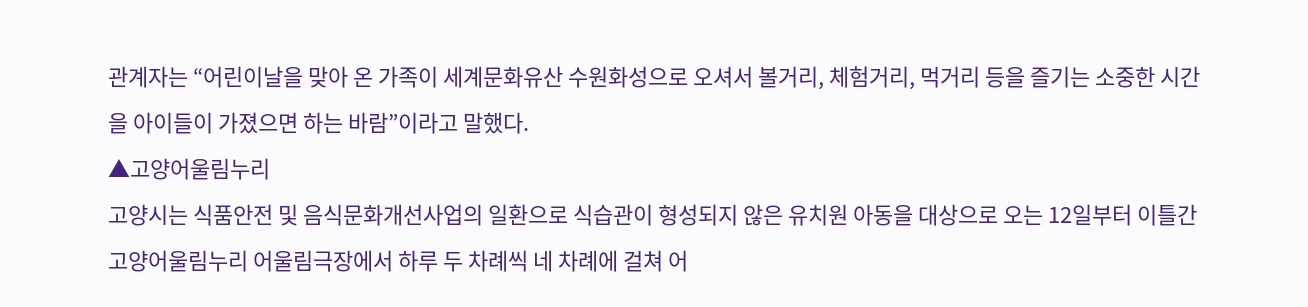관계자는 “어린이날을 맞아 온 가족이 세계문화유산 수원화성으로 오셔서 볼거리, 체험거리, 먹거리 등을 즐기는 소중한 시간을 아이들이 가졌으면 하는 바람”이라고 말했다.
▲고양어울림누리
고양시는 식품안전 및 음식문화개선사업의 일환으로 식습관이 형성되지 않은 유치원 아동을 대상으로 오는 12일부터 이틀간 고양어울림누리 어울림극장에서 하루 두 차례씩 네 차례에 걸쳐 어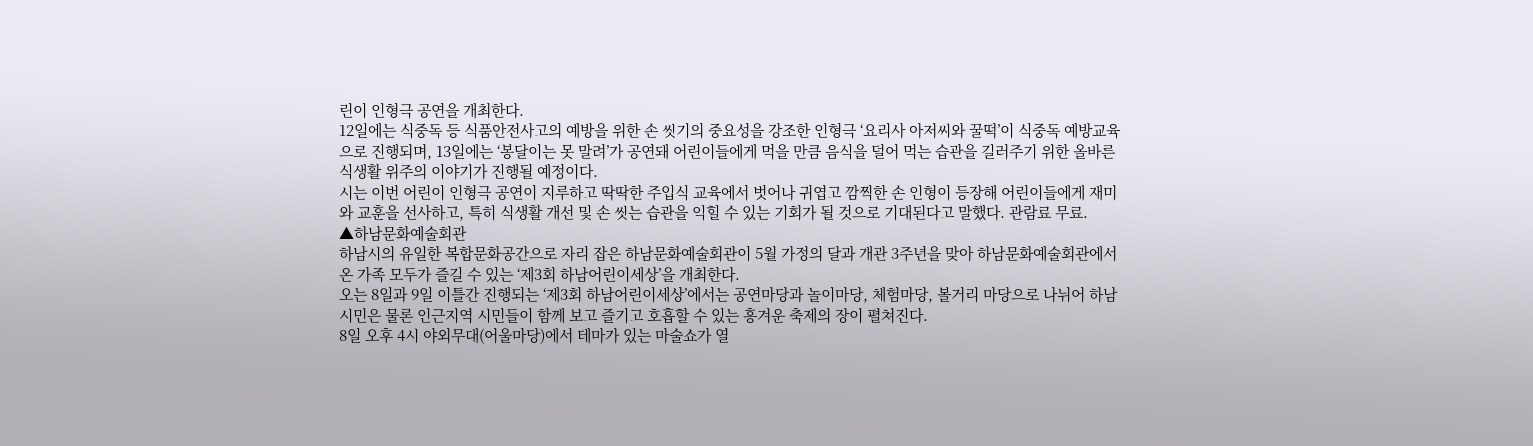린이 인형극 공연을 개최한다.
12일에는 식중독 등 식품안전사고의 예방을 위한 손 씻기의 중요성을 강조한 인형극 ‘요리사 아저씨와 꿀떡’이 식중독 예방교육으로 진행되며, 13일에는 ‘봉달이는 못 말려’가 공연돼 어린이들에게 먹을 만큼 음식을 덜어 먹는 습관을 길러주기 위한 올바른 식생활 위주의 이야기가 진행될 예정이다.
시는 이번 어린이 인형극 공연이 지루하고 딱딱한 주입식 교육에서 벗어나 귀엽고 깜찍한 손 인형이 등장해 어린이들에게 재미와 교훈을 선사하고, 특히 식생활 개선 및 손 씻는 습관을 익힐 수 있는 기회가 될 것으로 기대된다고 말했다. 관람료 무료.
▲하남문화예술회관
하남시의 유일한 복합문화공간으로 자리 잡은 하남문화예술회관이 5월 가정의 달과 개관 3주년을 맞아 하남문화예술회관에서 온 가족 모두가 즐길 수 있는 ‘제3회 하남어린이세상’을 개최한다.
오는 8일과 9일 이틀간 진행되는 ‘제3회 하남어린이세상’에서는 공연마당과 놀이마당, 체험마당, 볼거리 마당으로 나뉘어 하남시민은 물론 인근지역 시민들이 함께 보고 즐기고 호흡할 수 있는 흥겨운 축제의 장이 펼쳐진다.
8일 오후 4시 야외무대(어울마당)에서 테마가 있는 마술쇼가 열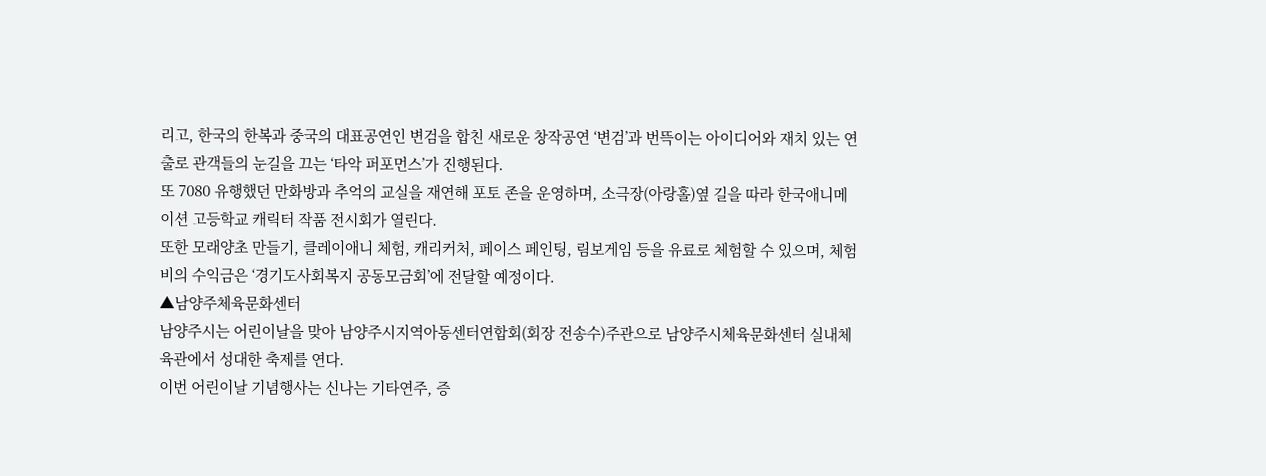리고, 한국의 한복과 중국의 대표공연인 변검을 합친 새로운 창작공연 ‘변검’과 번뜩이는 아이디어와 재치 있는 연출로 관객들의 눈길을 끄는 ‘타악 퍼포먼스’가 진행된다.
또 7080 유행했던 만화방과 추억의 교실을 재연해 포토 존을 운영하며, 소극장(아랑홀)옆 길을 따라 한국애니메이션 고등학교 캐릭터 작품 전시회가 열린다.
또한 모래양초 만들기, 클레이애니 체험, 캐리커처, 페이스 페인팅, 림보게임 등을 유료로 체험할 수 있으며, 체험비의 수익금은 ‘경기도사회복지 공동모금회’에 전달할 예정이다.
▲남양주체육문화센터
남양주시는 어린이날을 맞아 남양주시지역아동센터연합회(회장 전송수)주관으로 남양주시체육문화센터 실내체육관에서 성대한 축제를 연다.
이번 어린이날 기념행사는 신나는 기타연주, 증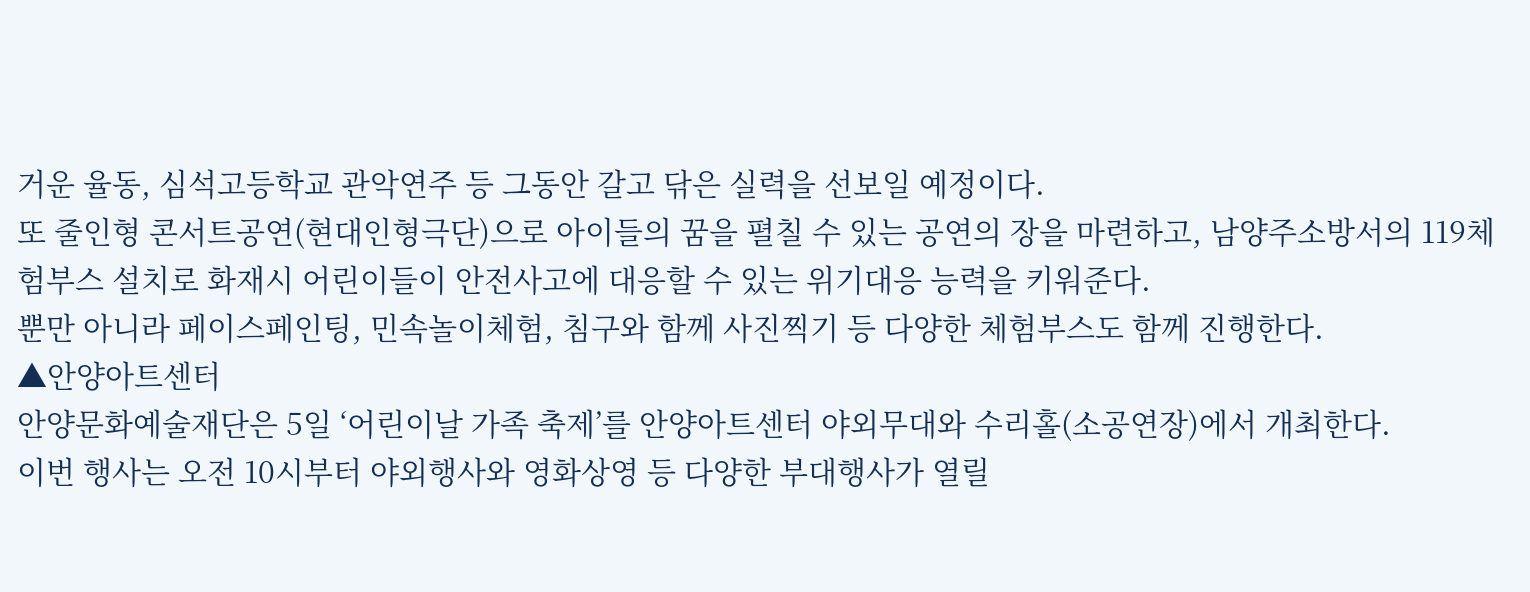거운 율동, 심석고등학교 관악연주 등 그동안 갈고 닦은 실력을 선보일 예정이다.
또 줄인형 콘서트공연(현대인형극단)으로 아이들의 꿈을 펼칠 수 있는 공연의 장을 마련하고, 남양주소방서의 119체험부스 설치로 화재시 어린이들이 안전사고에 대응할 수 있는 위기대응 능력을 키워준다.
뿐만 아니라 페이스페인팅, 민속놀이체험, 침구와 함께 사진찍기 등 다양한 체험부스도 함께 진행한다.
▲안양아트센터
안양문화예술재단은 5일 ‘어린이날 가족 축제’를 안양아트센터 야외무대와 수리홀(소공연장)에서 개최한다.
이번 행사는 오전 10시부터 야외행사와 영화상영 등 다양한 부대행사가 열릴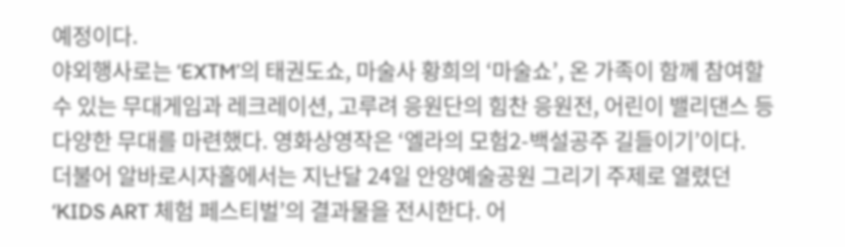예정이다.
야외행사로는 ‘EXTM’의 태권도쇼, 마술사 황희의 ‘마술쇼’, 온 가족이 함께 참여할 수 있는 무대게임과 레크레이션, 고루려 응원단의 힘찬 응원전, 어린이 밸리댄스 등 다양한 무대를 마련했다. 영화상영작은 ‘엘라의 모험2-백설공주 길들이기’이다.
더불어 알바로시자홀에서는 지난달 24일 안양예술공원 그리기 주제로 열렸던 ‘KIDS ART 체험 페스티벌’의 결과물을 전시한다. 어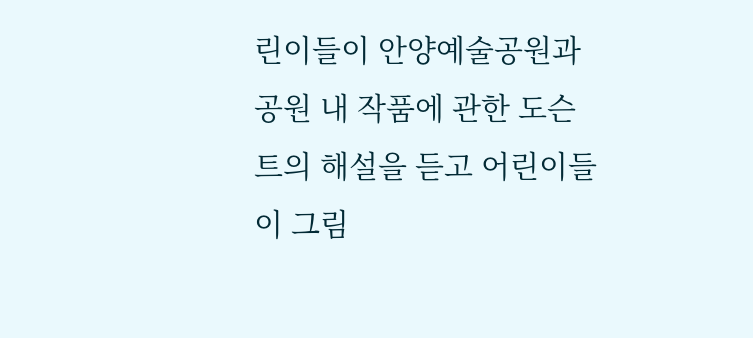린이들이 안양예술공원과 공원 내 작품에 관한 도슨트의 해설을 듣고 어린이들이 그림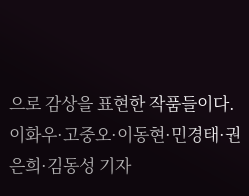으로 감상을 표현한 작품들이다.
이화우·고중오·이동현·민경태·권은희·김동성 기자